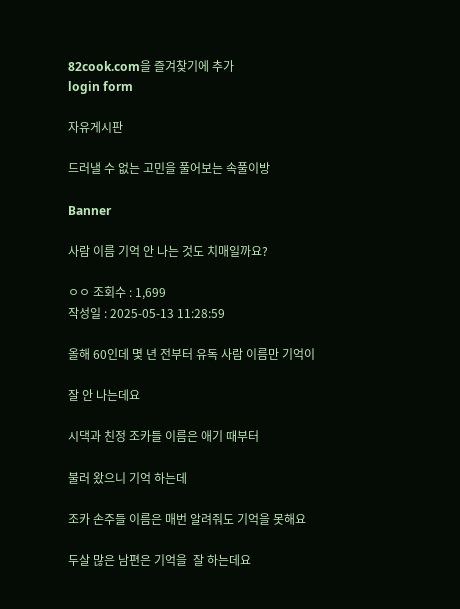82cook.com을 즐겨찾기에 추가
login form

자유게시판

드러낼 수 없는 고민을 풀어보는 속풀이방

Banner

사람 이름 기억 안 나는 것도 치매일까요?

ㅇㅇ 조회수 : 1,699
작성일 : 2025-05-13 11:28:59

올해 60인데 몇 년 전부터 유독 사람 이름만 기억이

잘 안 나는데요

시댁과 친정 조카들 이름은 애기 때부터

불러 왔으니 기억 하는데

조카 손주들 이름은 매번 알려줘도 기억을 못해요

두살 많은 남편은 기억을  잘 하는데요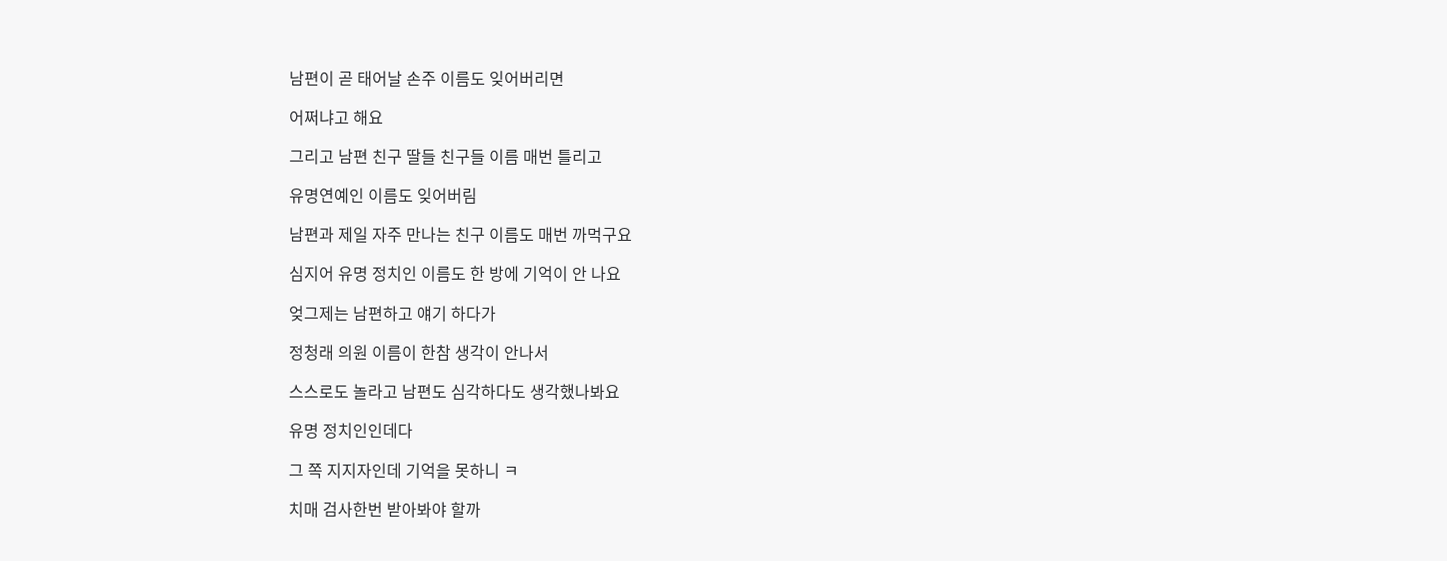남편이 곧 태어날 손주 이름도 잊어버리면

어쩌냐고 해요

그리고 남편 친구 딸들 친구들 이름 매번 틀리고

유명연예인 이름도 잊어버림

남편과 제일 자주 만나는 친구 이름도 매번 까먹구요

심지어 유명 정치인 이름도 한 방에 기억이 안 나요

엊그제는 남편하고 얘기 하다가

정청래 의원 이름이 한참 생각이 안나서

스스로도 놀라고 남편도 심각하다도 생각했나봐요

유명 정치인인데다

그 쪽 지지자인데 기억을 못하니 ㅋ

치매 검사한번 받아봐야 할까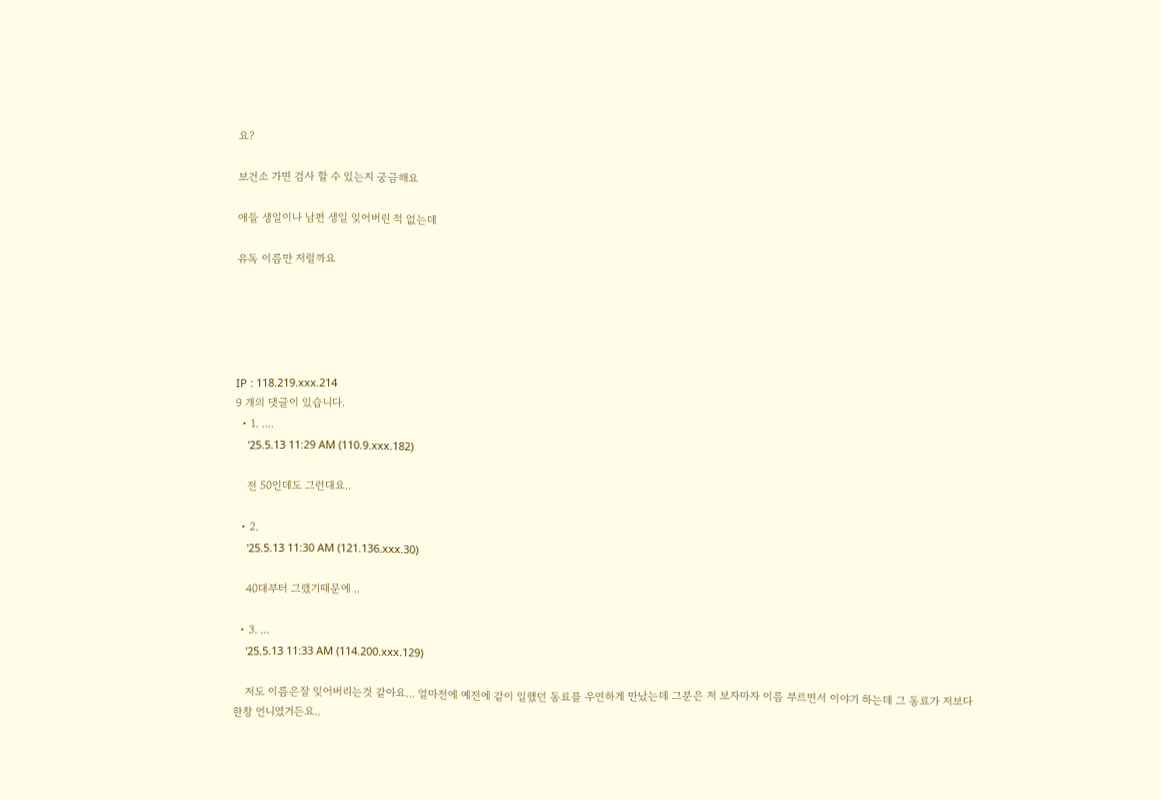요?

보건소 가면 검사 할 수 있는지 궁금해요

애들 생일이나 남편 생일 잊어버린 적 없는데

유독 이름만 저럴까요





IP : 118.219.xxx.214
9 개의 댓글이 있습니다.
  • 1. ....
    '25.5.13 11:29 AM (110.9.xxx.182)

    전 50인데도 그런대요..

  • 2.
    '25.5.13 11:30 AM (121.136.xxx.30)

    40대부터 그랬기때문에 ..

  • 3. ...
    '25.5.13 11:33 AM (114.200.xxx.129)

    저도 이름은잘 잊어버리는것 같아요... 얼마전에 예전에 같이 일했던 동료를 우연하게 만났는데 그분은 저 보자마자 이름 부르면서 이야기 하는데 그 동료가 저보다 한창 언니였거든요..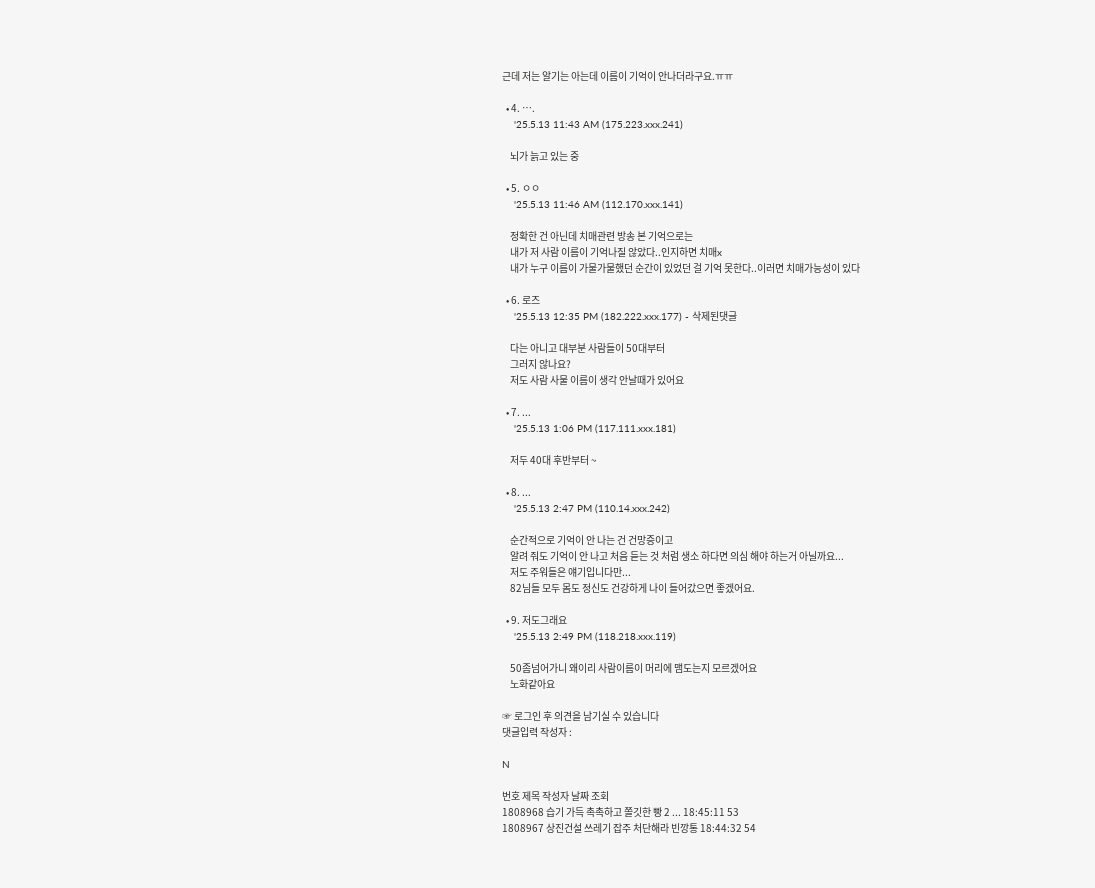근데 저는 알기는 아는데 이름이 기억이 안나더라구요.ㅠㅠ

  • 4. ….
    '25.5.13 11:43 AM (175.223.xxx.241)

    뇌가 늙고 있는 중

  • 5. ㅇㅇ
    '25.5.13 11:46 AM (112.170.xxx.141)

    정확한 건 아닌데 치매관련 방송 본 기억으로는
    내가 저 사람 이름이 기억나질 않았다..인지하면 치매x
    내가 누구 이름이 가물가물했던 순간이 있었던 걸 기억 못한다..이러면 치매가능성이 있다

  • 6. 로즈
    '25.5.13 12:35 PM (182.222.xxx.177) - 삭제된댓글

    다는 아니고 대부분 사람들이 50대부터
    그러지 않나요?
    저도 사람 사물 이름이 생각 안날때가 있어요

  • 7. ...
    '25.5.13 1:06 PM (117.111.xxx.181)

    저두 40대 후반부터 ~

  • 8. ...
    '25.5.13 2:47 PM (110.14.xxx.242)

    순간적으로 기억이 안 나는 건 건망증이고
    알려 줘도 기억이 안 나고 처음 듣는 것 처럼 생소 하다면 의심 해야 하는거 아닐까요...
    저도 주워들은 얘기입니다만...
    82님들 모두 몸도 정신도 건강하게 나이 들어갔으면 좋겠어요.

  • 9. 저도그래요
    '25.5.13 2:49 PM (118.218.xxx.119)

    50좀넘어가니 왜이리 사람이름이 머리에 맴도는지 모르겠어요
    노화같아요

☞ 로그인 후 의견을 남기실 수 있습니다
댓글입력 작성자 :

N

번호 제목 작성자 날짜 조회
1808968 습기 가득 촉촉하고 쫄깃한 빵 2 ... 18:45:11 53
1808967 상진건설 쓰레기 잡주 처단해라 빈깡통 18:44:32 54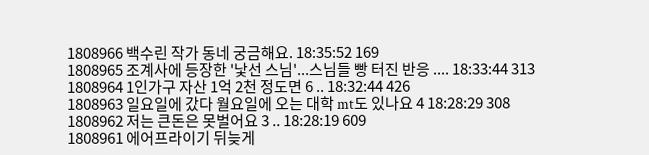1808966 백수린 작가 동네 궁금해요. 18:35:52 169
1808965 조계사에 등장한 '낯선 스님'...스님들 빵 터진 반응 .... 18:33:44 313
1808964 1인가구 자산 1억 2천 정도면 6 .. 18:32:44 426
1808963 일요일에 갔다 월요일에 오는 대학 mt도 있나요 4 18:28:29 308
1808962 저는 큰돈은 못벌어요 3 .. 18:28:19 609
1808961 에어프라이기 뒤늦게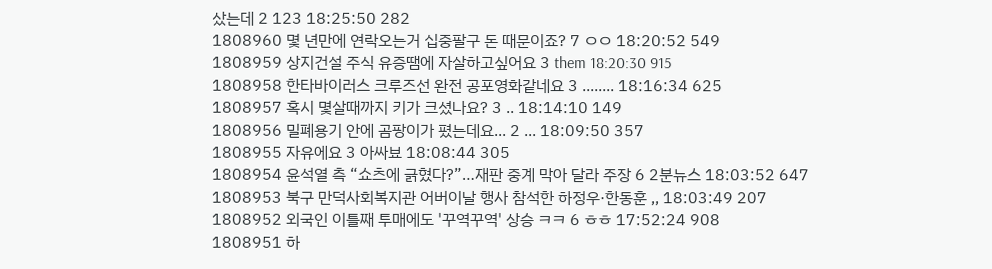샀는데 2 123 18:25:50 282
1808960 몇 년만에 연락오는거 십중팔구 돈 때문이죠? 7 ㅇㅇ 18:20:52 549
1808959 상지건설 주식 유증땜에 자살하고싶어요 3 them 18:20:30 915
1808958 한타바이러스 크루즈선 완전 공포영화같네요 3 ........ 18:16:34 625
1808957 혹시 몇살때까지 키가 크셨나요? 3 .. 18:14:10 149
1808956 밀폐용기 안에 곰팡이가 폈는데요... 2 ... 18:09:50 357
1808955 자유에요 3 아싸뵤 18:08:44 305
1808954 윤석열 측 “쇼츠에 긁혔다?”…재판 중계 막아 달라 주장 6 2분뉴스 18:03:52 647
1808953 북구 만덕사회복지관 어버이날 행사 참석한 하정우·한동훈 ,, 18:03:49 207
1808952 외국인 이틀째 투매에도 '꾸역꾸역' 상승 ㅋㅋ 6 ㅎㅎ 17:52:24 908
1808951 하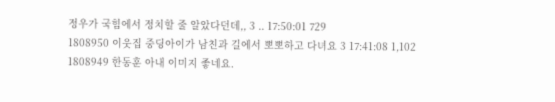정우가 국힘에서 정치할 줄 알았다던데,, 3 .. 17:50:01 729
1808950 이웃집 중딩아이가 남친과 길에서 뽀뽀하고 다녀요 3 17:41:08 1,102
1808949 한동훈 아내 이미지 좋네요.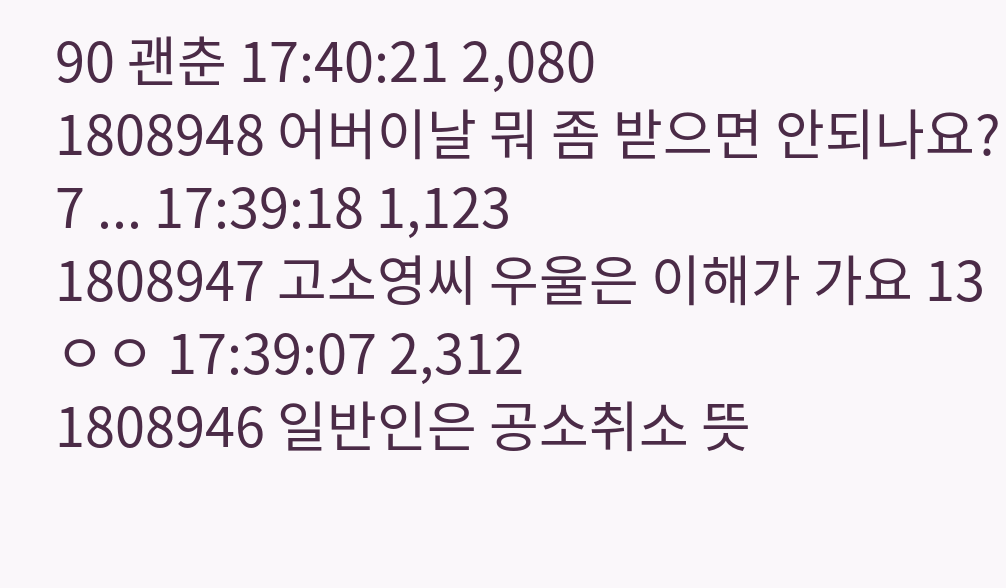90 괜춘 17:40:21 2,080
1808948 어버이날 뭐 좀 받으면 안되나요? 7 ... 17:39:18 1,123
1808947 고소영씨 우울은 이해가 가요 13 ㅇㅇ 17:39:07 2,312
1808946 일반인은 공소취소 뜻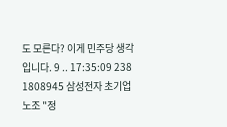도 모른다? 이게 민주당 생각입니다. 9 .. 17:35:09 238
1808945 삼성전자 초기업노조 "정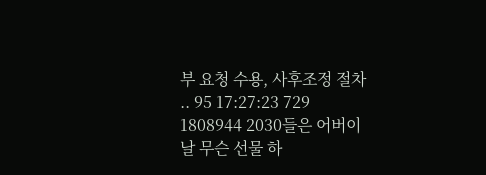부 요청 수용, 사후조정 절차 .. 95 17:27:23 729
1808944 2030들은 어버이날 무슨 선물 하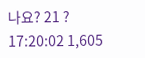나요? 21 ? 17:20:02 1,605